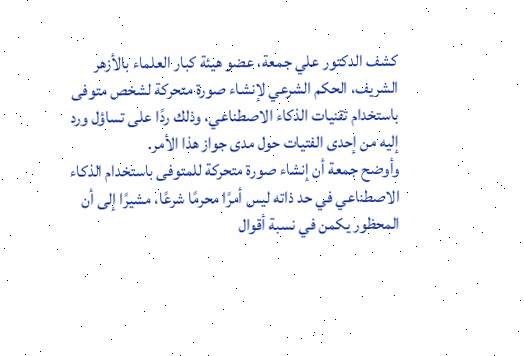كشف الدكتور علي جمعة، عضو هيئة كبار العلماء بالأزهر الشريف، الحكم الشرعي لإنشاء صورة متحركة لشخص متوفى باستخدام تقنيات الذكاء الاصطناعي، وذلك ردًا على تساؤل ورد إليه من إحدى الفتيات حول مدى جواز هذا الأمر.
وأوضح جمعة أن إنشاء صورة متحركة للمتوفى باستخدام الذكاء الاصطناعي في حد ذاته ليس أمرًا محرمًا شرعًا، مشيرًا إلى أن المحظور يكمن في نسبة أقوال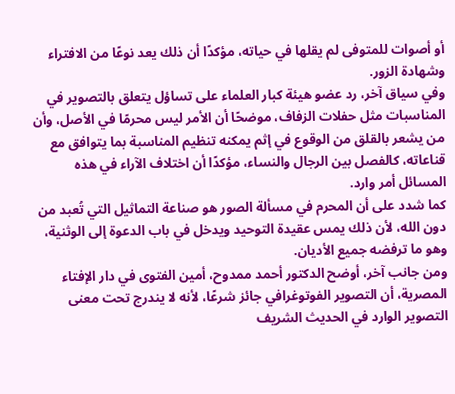أو أصوات للمتوفى لم يقلها في حياته، مؤكدًا أن ذلك يعد نوعًا من الافتراء وشهادة الزور.
وفي سياق آخر، رد عضو هيئة كبار العلماء على تساؤل يتعلق بالتصوير في المناسبات مثل حفلات الزفاف، موضحًا أن الأمر ليس محرمًا في الأصل، وأن من يشعر بالقلق من الوقوع في إثم يمكنه تنظيم المناسبة بما يتوافق مع قناعاته، كالفصل بين الرجال والنساء، مؤكدًا أن اختلاف الآراء في هذه المسائل أمر وارد.
كما شدد على أن المحرم في مسألة الصور هو صناعة التماثيل التي تُعبد من دون الله، لأن ذلك يمس عقيدة التوحيد ويدخل في باب الدعوة إلى الوثنية، وهو ما ترفضه جميع الأديان.
ومن جانب آخر، أوضح الدكتور أحمد ممدوح، أمين الفتوى في دار الإفتاء المصرية، أن التصوير الفوتوغرافي جائز شرعًا، لأنه لا يندرج تحت معنى التصوير الوارد في الحديث الشريف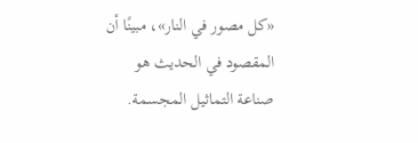«كل مصور في النار»، مبينًا أن المقصود في الحديث هو صناعة التماثيل المجسمة.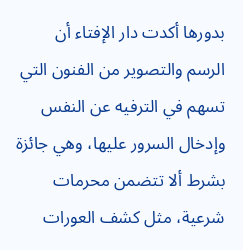بدورها أكدت دار الإفتاء أن الرسم والتصوير من الفنون التي تسهم في الترفيه عن النفس وإدخال السرور عليها، وهي جائزة بشرط ألا تتضمن محرمات شرعية، مثل كشف العورات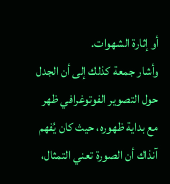أو إثارة الشهوات.
وأشار جمعة كذلك إلى أن الجدل حول التصوير الفوتوغرافي ظهر مع بداية ظهوره، حيث كان يُفهم آنذاك أن الصورة تعني التمثال،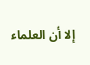إلا أن العلماء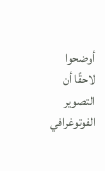أوضحوا لاحقًا أن التصوير الفوتوغرافي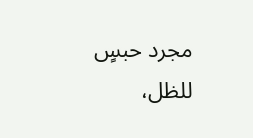مجرد حبسٍ للظل،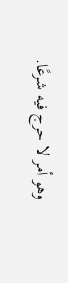وهو أمر لا حرج فيه شرعًا.